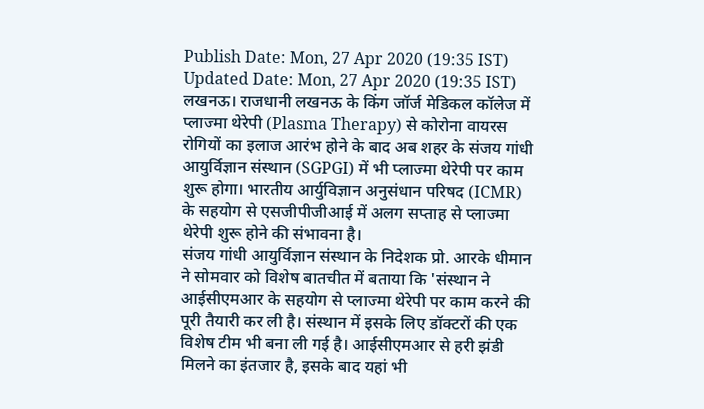Publish Date: Mon, 27 Apr 2020 (19:35 IST)
Updated Date: Mon, 27 Apr 2020 (19:35 IST)
लखनऊ। राजधानी लखनऊ के किंग जॉर्ज मेडिकल कॉलेज में प्लाज्मा थेरेपी (Plasma Therapy) से कोरोना वायरस रोगियों का इलाज आरंभ होने के बाद अब शहर के संजय गांधी आयुर्विज्ञान संस्थान (SGPGI) में भी प्लाज्मा थेरेपी पर काम शुरू होगा। भारतीय आर्युविज्ञान अनुसंधान परिषद (ICMR) के सहयोग से एसजीपीजीआई में अलग सप्ताह से प्लाज्मा थेरेपी शुरू होने की संभावना है।
संजय गांधी आयुर्विज्ञान संस्थान के निदेशक प्रो. आरके धीमान ने सोमवार को विशेष बातचीत में बताया कि 'संस्थान ने आईसीएमआर के सहयोग से प्लाज्मा थेरेपी पर काम करने की पूरी तैयारी कर ली है। संस्थान में इसके लिए डॉक्टरों की एक विशेष टीम भी बना ली गई है। आईसीएमआर से हरी झंडी मिलने का इंतजार है, इसके बाद यहां भी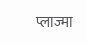प्लाज्मा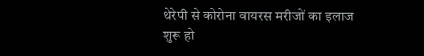थेरेपी से कोरोना वायरस मरीजों का इलाज शुरू हो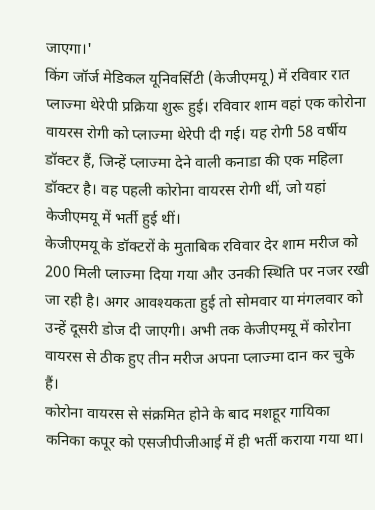जाएगा।'
किंग जॉर्ज मेडिकल यूनिवर्सिटी (केजीएमयू) में रविवार रात प्लाज्मा थेरेपी प्रक्रिया शुरू हुई। रविवार शाम वहां एक कोरोना वायरस रोगी को प्लाज्मा थेरेपी दी गई। यह रोगी 58 वर्षीय डॉक्टर हैं, जिन्हें प्लाज्मा देने वाली कनाडा की एक महिला डॉक्टर है। वह पहली कोरोना वायरस रोगी थीं, जो यहां केजीएमयू में भर्ती हुई थीं।
केजीएमयू के डॉक्टरों के मुताबिक रविवार देर शाम मरीज को 200 मिली प्लाज्मा दिया गया और उनकी स्थिति पर नजर रखी जा रही है। अगर आवश्यकता हुई तो सोमवार या मंगलवार को उन्हें दूसरी डोज दी जाएगी। अभी तक केजीएमयू में कोरोना वायरस से ठीक हुए तीन मरीज अपना प्लाज्मा दान कर चुके हैं।
कोरोना वायरस से संक्रमित होने के बाद मशहूर गायिका कनिका कपूर को एसजीपीजीआई में ही भर्ती कराया गया था।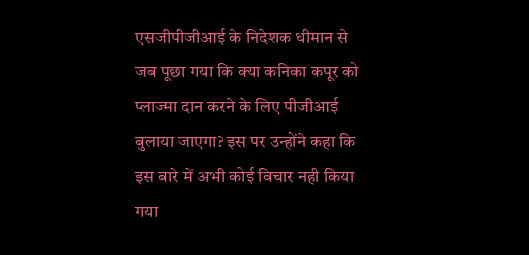एसजीपीजीआई के निदेशक धीमान से जब पूछा गया कि क्या कनिका कपूर को प्लाज्मा दान करने के लिए पीजीआई बुलाया जाएगा? इस पर उन्होंने कहा कि इस बारे में अभी कोई विचार नही किया गया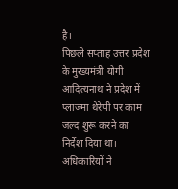है।
पिछले सप्ताह उत्तर प्रदेश के मुख्यमंत्री योगी आदित्यनाथ ने प्रदेश में प्लाज्मा थेरेपी पर काम जल्द शुरू करने का निर्देश दिया था। अधिकारियों ने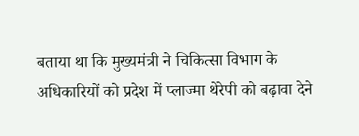बताया था कि मुख्यमंत्री ने चिकित्सा विभाग के अधिकारियों को प्रदेश में प्लाज्मा थेरेपी को बढ़ावा देने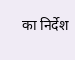का निर्देश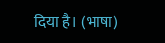दिया है। (भाषा)